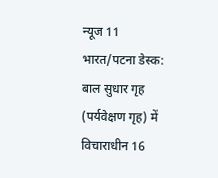न्यूज 11 भारत/पटना डेस्क: बाल सुधार गृह (पर्यवेक्षण गृह) में विचाराधीन 16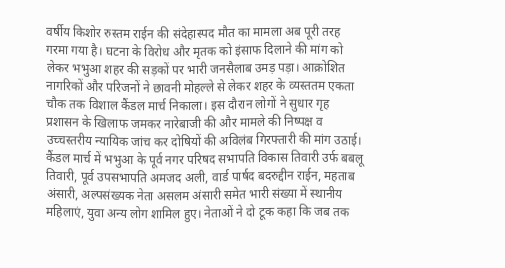वर्षीय किशोर रुस्तम राईन की संदेहास्पद मौत का मामला अब पूरी तरह गरमा गया है। घटना के विरोध और मृतक को इंसाफ दिलाने की मांग को लेकर भभुआ शहर की सड़कों पर भारी जनसैलाब उमड़ पड़ा। आक्रोशित नागरिकों और परिजनों ने छावनी मोहल्ले से लेकर शहर के व्यस्ततम एकता चौक तक विशाल कैंडल मार्च निकाला। इस दौरान लोगों ने सुधार गृह प्रशासन के खिलाफ जमकर नारेबाजी की और मामले की निष्पक्ष व उच्चस्तरीय न्यायिक जांच कर दोषियों की अविलंब गिरफ्तारी की मांग उठाई।
कैंडल मार्च में भभुआ के पूर्व नगर परिषद सभापति विकास तिवारी उर्फ बबलू तिवारी, पूर्व उपसभापति अमजद अली, वार्ड पार्षद बदरुद्दीन राईन, महताब अंसारी, अल्पसंख्यक नेता असलम अंसारी समेत भारी संख्या में स्थानीय महिलाएं, युवा अन्य लोग शामिल हुए। नेताओं ने दो टूक कहा कि जब तक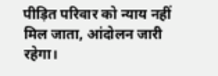पीड़ित परिवार को न्याय नहीं मिल जाता, आंदोलन जारी रहेगा।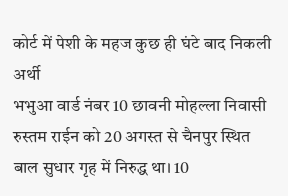कोर्ट में पेशी के महज कुछ ही घंटे बाद निकली अर्थी
भभुआ वार्ड नंबर 10 छावनी मोहल्ला निवासी रुस्तम राईन को 20 अगस्त से चैनपुर स्थित बाल सुधार गृह में निरुद्ध था। 10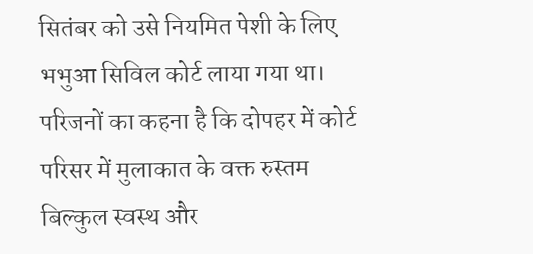सितंबर को उसे नियमित पेशी के लिए भभुआ सिविल कोर्ट लाया गया था। परिजनों का कहना है कि दोपहर में कोर्ट परिसर में मुलाकात के वक्त रुस्तम बिल्कुल स्वस्थ और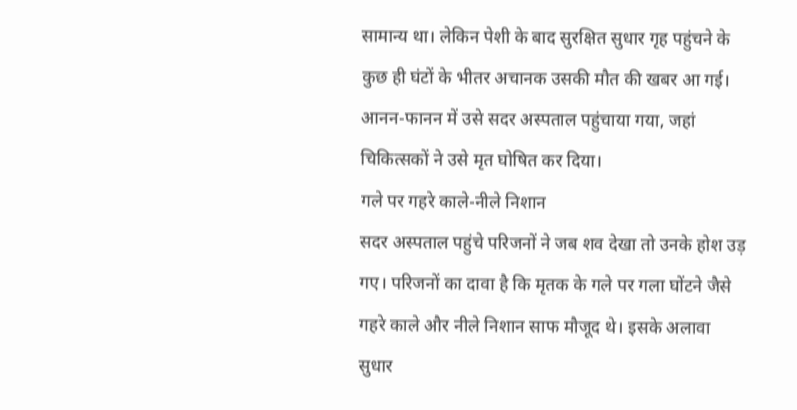सामान्य था। लेकिन पेशी के बाद सुरक्षित सुधार गृह पहुंचने के कुछ ही घंटों के भीतर अचानक उसकी मौत की खबर आ गई। आनन-फानन में उसे सदर अस्पताल पहुंचाया गया, जहां चिकित्सकों ने उसे मृत घोषित कर दिया।
गले पर गहरे काले-नीले निशान
सदर अस्पताल पहुंचे परिजनों ने जब शव देखा तो उनके होश उड़ गए। परिजनों का दावा है कि मृतक के गले पर गला घोंटने जैसे गहरे काले और नीले निशान साफ मौजूद थे। इसके अलावा सुधार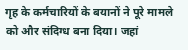गृह के कर्मचारियों के बयानों ने पूरे मामले को और संदिग्ध बना दिया। जहां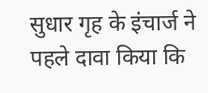सुधार गृह के इंचार्ज ने पहले दावा किया कि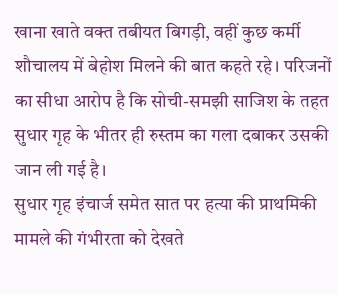खाना खाते वक्त तबीयत बिगड़ी, वहीं कुछ कर्मी शौचालय में बेहोश मिलने की बात कहते रहे। परिजनों का सीधा आरोप है कि सोची-समझी साजिश के तहत सुधार गृह के भीतर ही रुस्तम का गला दबाकर उसकी जान ली गई है।
सुधार गृह इंचार्ज समेत सात पर हत्या की प्राथमिकी
मामले की गंभीरता को देखते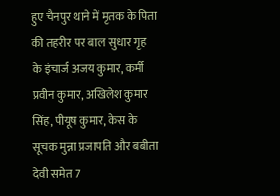हुए चैनपुर थाने में मृतक के पिता की तहरीर पर बाल सुधार गृह के इंचार्ज अजय कुमार, कर्मी प्रवीन कुमार, अखिलेश कुमार सिंह, पीयूष कुमार, केस के सूचक मुन्ना प्रजापति और बबीता देवी समेत 7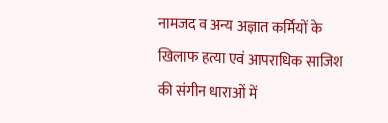नामजद व अन्य अज्ञात कर्मियों के खिलाफ हत्या एवं आपराधिक साजिश की संगीन धाराओं में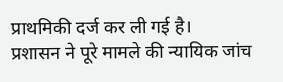प्राथमिकी दर्ज कर ली गई है।
प्रशासन ने पूरे मामले की न्यायिक जांच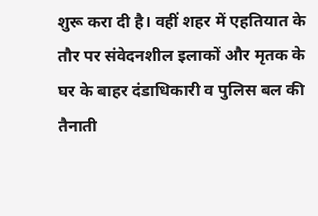शुरू करा दी है। वहीं शहर में एहतियात के तौर पर संवेदनशील इलाकों और मृतक के घर के बाहर दंडाधिकारी व पुलिस बल की तैनाती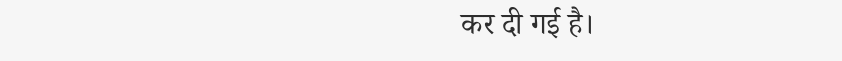कर दी गई है।